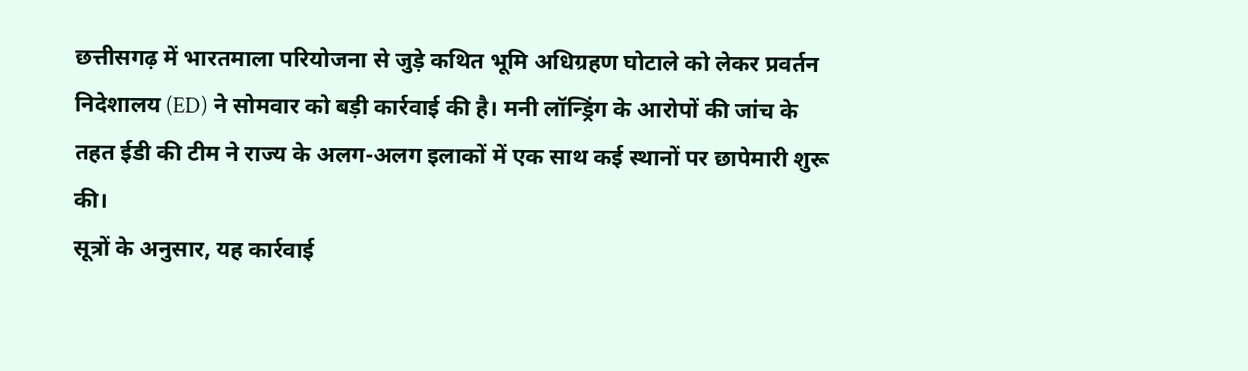छत्तीसगढ़ में भारतमाला परियोजना से जुड़े कथित भूमि अधिग्रहण घोटाले को लेकर प्रवर्तन निदेशालय (ED) ने सोमवार को बड़ी कार्रवाई की है। मनी लॉन्ड्रिंग के आरोपों की जांच के तहत ईडी की टीम ने राज्य के अलग-अलग इलाकों में एक साथ कई स्थानों पर छापेमारी शुरू की।
सूत्रों के अनुसार, यह कार्रवाई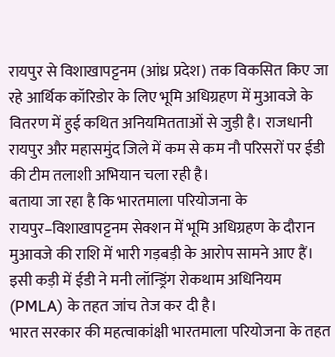रायपुर से विशाखापट्टनम (आंध्र प्रदेश) तक विकसित किए जा रहे आर्थिक कॉरिडोर के लिए भूमि अधिग्रहण में मुआवजे के वितरण में हुई कथित अनियमितताओं से जुड़ी है। राजधानी रायपुर और महासमुंद जिले में कम से कम नौ परिसरों पर ईडी की टीम तलाशी अभियान चला रही है।
बताया जा रहा है कि भारतमाला परियोजना के रायपुर–विशाखापट्टनम सेक्शन में भूमि अधिग्रहण के दौरान मुआवजे की राशि में भारी गड़बड़ी के आरोप सामने आए हैं। इसी कड़ी में ईडी ने मनी लॉन्ड्रिंग रोकथाम अधिनियम (PMLA) के तहत जांच तेज कर दी है।
भारत सरकार की महत्वाकांक्षी भारतमाला परियोजना के तहत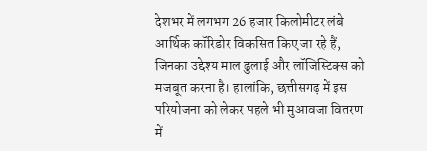देशभर में लगभग 26 हजार किलोमीटर लंबे आर्थिक कॉरिडोर विकसित किए जा रहे हैं, जिनका उद्देश्य माल ढुलाई और लॉजिस्टिक्स को मजबूत करना है। हालांकि, छत्तीसगढ़ में इस परियोजना को लेकर पहले भी मुआवजा वितरण में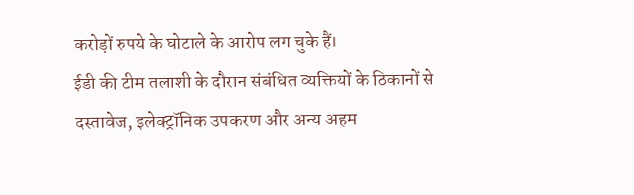करोड़ों रुपये के घोटाले के आरोप लग चुके हैं।
ईडी की टीम तलाशी के दौरान संबंधित व्यक्तियों के ठिकानों से दस्तावेज, इलेक्ट्रॉनिक उपकरण और अन्य अहम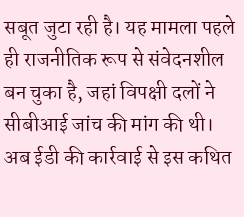सबूत जुटा रही है। यह मामला पहले ही राजनीतिक रूप से संवेदनशील बन चुका है, जहां विपक्षी दलों ने सीबीआई जांच की मांग की थी। अब ईडी की कार्रवाई से इस कथित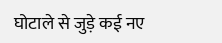घोटाले से जुड़े कई नए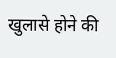खुलासे होने की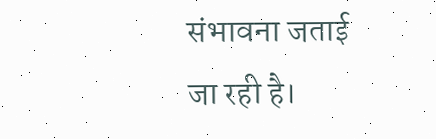संभावना जताई जा रही है।